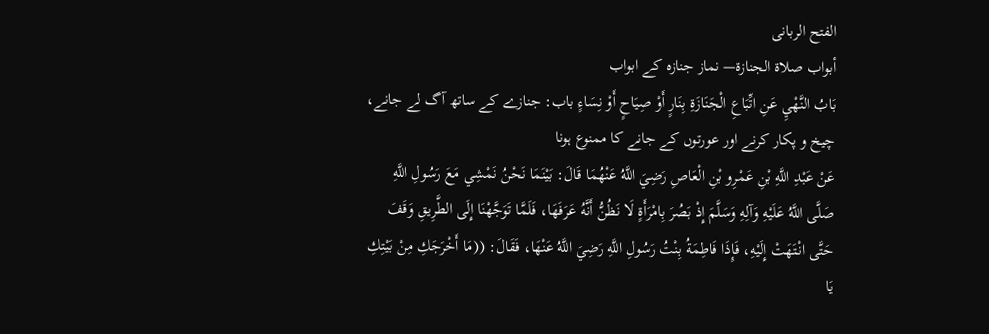الفتح الربانی
أبواب صلاة الجنازة— نماز جنازہ کے ابواب
بَابُ النَّهْيِ عَنِ اتِّبَاعِ الْجَنَازَةِ بِنَارٍ أَوْ صِيَاحٍ أَوْ نِسَاءٍ باب: جنازے کے ساتھ آگ لے جانے، چیخ و پکار کرنے اور عورتوں کے جانے کا ممنوع ہونا
عَنْ عَبْدِ اللَّهِ بْنِ عَمْرِو بْنِ الْعَاصِ رَضِيَ اللَّهُ عَنْهُمَا قَالَ: بَيْنَمَا نَحْنُ نَمْشِي مَعَ رَسُولِ اللَّهِ صَلَّى اللَّهُ عَلَيْهِ وَآلِهِ وَسَلَّمَ إِذْ بَصُرَ بِامْرَأَةٍ لَا نَظُنُّ أَنَّهُ عَرَفَهَا، فَلَمَّا تَوَجَّهْنَا إِلَى الطَّرِيقِ وَقَفَ حَتَّى انْتَهَتْ إِلَيْهِ، فَإِذَا فَاطِمَةُ بِنْتُ رَسُولِ اللَّهِ رَضِيَ اللَّهُ عَنْهَا، فَقَالَ: ((مَا أَخْرَجَكِ مِنْ بَيْتِكِ يَا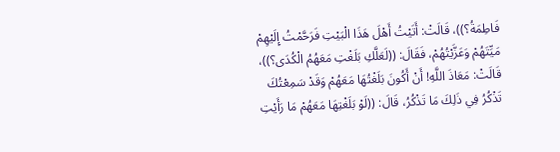فَاطِمَةُ؟))، قَالَتْ: أَتَيْتُ أَهْلَ هَذَا الْبَيْتِ فَرَحَّمْتُ إِلَيْهِمْ مَيِّتَهُمْ وَعَزَّيْتُهُمْ، فَقَالَ: ((لَعَلَّكِ بَلَغْتِ مَعَهُمُ الْكُدَى؟))، قَالَتْ: مَعَاذَ اللَّهِ! أَنْ أَكُونَ بَلَغْتُهَا مَعَهُمْ وَقَدْ سَمِعْتُكَ تَذْكُرُ فِي ذَلِكَ مَا تَذْكُرُ، قَالَ: ((لَوْ بَلَغْتِهَا مَعَهُمْ مَا رَأَيْتِ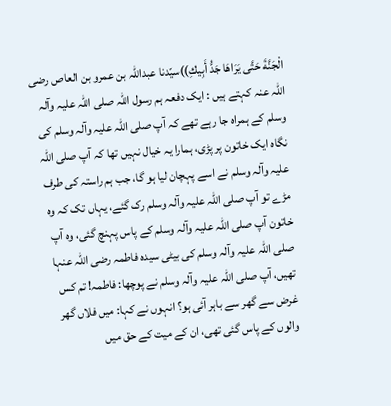الْجَنَّةَ حَتَّى يَرَاهَا جَدُّ أَبِيكِ))سیّدنا عبداللہ بن عمرو بن العاص رضی اللہ عنہ کہتے ہیں : ایک دفعہ ہم رسول اللہ صلی اللہ علیہ وآلہ وسلم کے ہمراہ جا رہے تھے کہ آپ صلی اللہ علیہ وآلہ وسلم کی نگاہ ایک خاتون پر پڑی، ہمارا یہ خیال نہیں تھا کہ آپ صلی اللہ علیہ وآلہ وسلم نے اسے پہچان لیا ہو گا، جب ہم راستہ کی طرف مڑے تو آپ صلی اللہ علیہ وآلہ وسلم رک گئے، یہاں تک کہ وہ خاتون آپ صلی اللہ علیہ وآلہ وسلم کے پاس پہنچ گئی، وہ آپ صلی اللہ علیہ وآلہ وسلم کی بیٹی سیدہ فاطمہ رضی اللہ عنہا تھیں، آپ صلی اللہ علیہ وآلہ وسلم نے پوچھا: فاطمہ! تم کس غرض سے گھر سے باہر آئی ہو؟ انہوں نے کہا: میں فلاں گھر والوں کے پاس گئی تھی، ان کے میت کے حق میں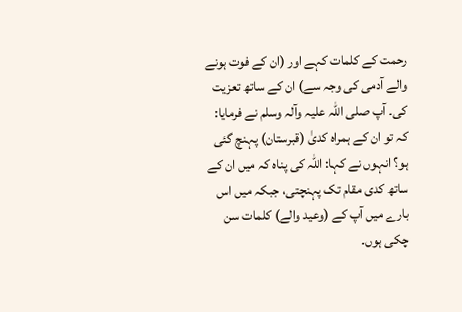رحمت کے کلمات کہے اور (ان کے فوت ہونے والے آدمی کی وجہ سے) ان کے ساتھ تعزیت کی۔ آپ صلی اللہ علیہ وآلہ وسلم نے فرمایا: کہ تو ان کے ہمراہ کدیٰ (قبرستان) پہنچ گئی ہو؟ انہوں نے کہا: اللہ کی پناہ کہ میں ان کے ساتھ کدی مقام تک پہنچتی، جبکہ میں اس بارے میں آپ کے (وعید والے) کلمات سن چکی ہوں۔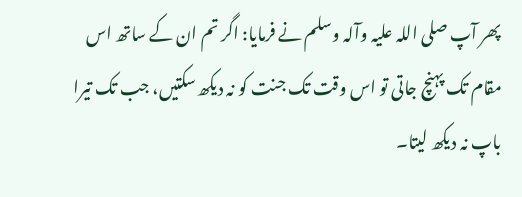پھر آپ صلی اللہ علیہ وآلہ وسلم نے فرمایا: اگر تم ان کے ساتھ اس مقام تک پہنچ جاتی تو اس وقت تک جنت کو نہ دیکھ سکتیں، جب تک تیرا باپ نہ دیکھ لیتا۔